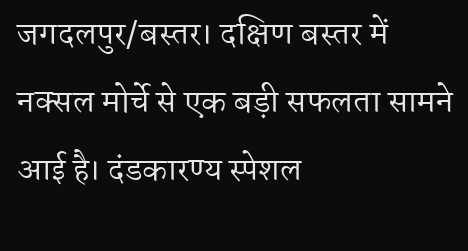जगदलपुर/बस्तर। दक्षिण बस्तर में नक्सल मोर्चे से एक बड़ी सफलता सामने आई है। दंडकारण्य स्पेशल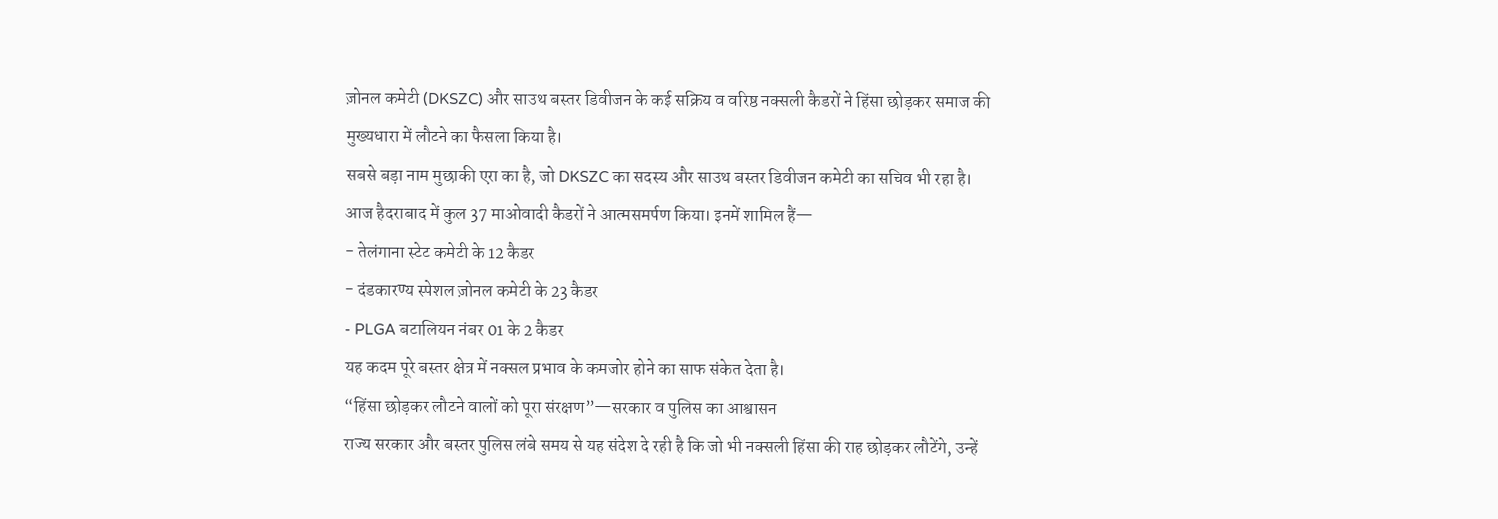ज़ोनल कमेटी (DKSZC) और साउथ बस्तर डिवीजन के कई सक्रिय व वरिष्ठ नक्सली कैडरों ने हिंसा छोड़कर समाज की मुख्यधारा में लौटने का फैसला किया है।
सबसे बड़ा नाम मुछाकी एरा का है, जो DKSZC का सदस्य और साउथ बस्तर डिवीजन कमेटी का सचिव भी रहा है।
आज हैदराबाद में कुल 37 माओवादी कैडरों ने आत्मसमर्पण किया। इनमें शामिल हैं—
- तेलंगाना स्टेट कमेटी के 12 कैडर
- दंडकारण्य स्पेशल ज़ोनल कमेटी के 23 कैडर
- PLGA बटालियन नंबर 01 के 2 कैडर
यह कदम पूरे बस्तर क्षेत्र में नक्सल प्रभाव के कमजोर होने का साफ संकेत देता है।
“हिंसा छोड़कर लौटने वालों को पूरा संरक्षण”—सरकार व पुलिस का आश्वासन
राज्य सरकार और बस्तर पुलिस लंबे समय से यह संदेश दे रही है कि जो भी नक्सली हिंसा की राह छोड़कर लौटेंगे, उन्हें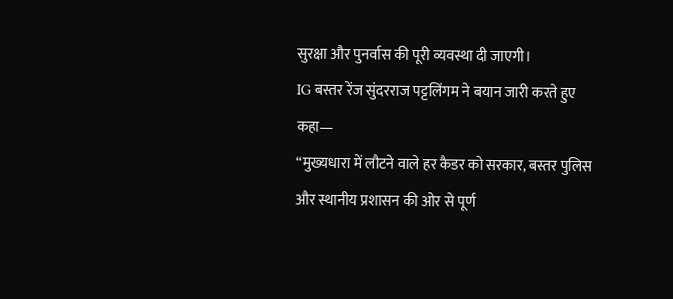सुरक्षा और पुनर्वास की पूरी व्यवस्था दी जाएगी।
IG बस्तर रेंज सुंदरराज पट्टलिंगम ने बयान जारी करते हुए कहा—
“मुख्यधारा में लौटने वाले हर कैडर को सरकार, बस्तर पुलिस और स्थानीय प्रशासन की ओर से पूर्ण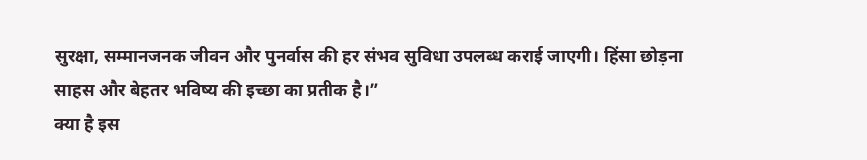सुरक्षा, सम्मानजनक जीवन और पुनर्वास की हर संभव सुविधा उपलब्ध कराई जाएगी। हिंसा छोड़ना साहस और बेहतर भविष्य की इच्छा का प्रतीक है।”
क्या है इस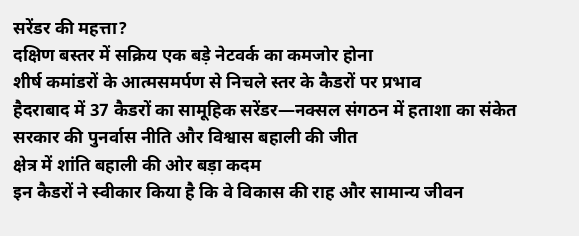सरेंडर की महत्ता?
दक्षिण बस्तर में सक्रिय एक बड़े नेटवर्क का कमजोर होना
शीर्ष कमांडरों के आत्मसमर्पण से निचले स्तर के कैडरों पर प्रभाव
हैदराबाद में 37 कैडरों का सामूहिक सरेंडर—नक्सल संगठन में हताशा का संकेत
सरकार की पुनर्वास नीति और विश्वास बहाली की जीत
क्षेत्र में शांति बहाली की ओर बड़ा कदम
इन कैडरों ने स्वीकार किया है कि वे विकास की राह और सामान्य जीवन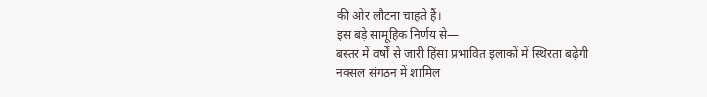की ओर लौटना चाहते हैं।
इस बड़े सामूहिक निर्णय से—
बस्तर में वर्षों से जारी हिंसा प्रभावित इलाकों में स्थिरता बढ़ेगी
नक्सल संगठन में शामिल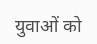युवाओं को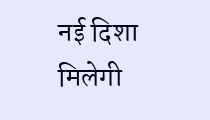नई दिशा मिलेगी